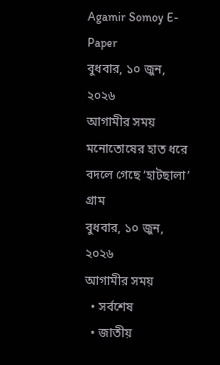Agamir Somoy E-Paper
বুধবার, ১০ জুন, ২০২৬
আগামীর সময়
মনোতোষের হাত ধরে বদলে গেছে ‘হাটছালা’ গ্রাম
বুধবার, ১০ জুন, ২০২৬
আগামীর সময়
  • সর্বশেষ
  • জাতীয়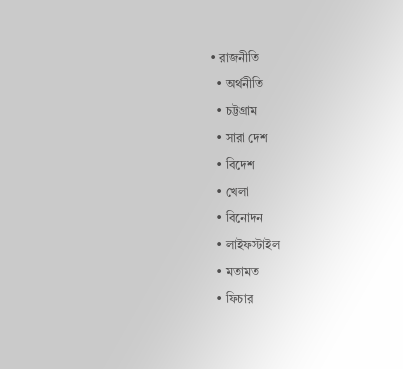• রাজনীতি
  • অর্থনীতি
  • চট্টগ্রাম
  • সারা দেশ
  • বিদেশ
  • খেলা
  • বিনোদন
  • লাইফস্টাইল
  • মতামত
  • ফিচার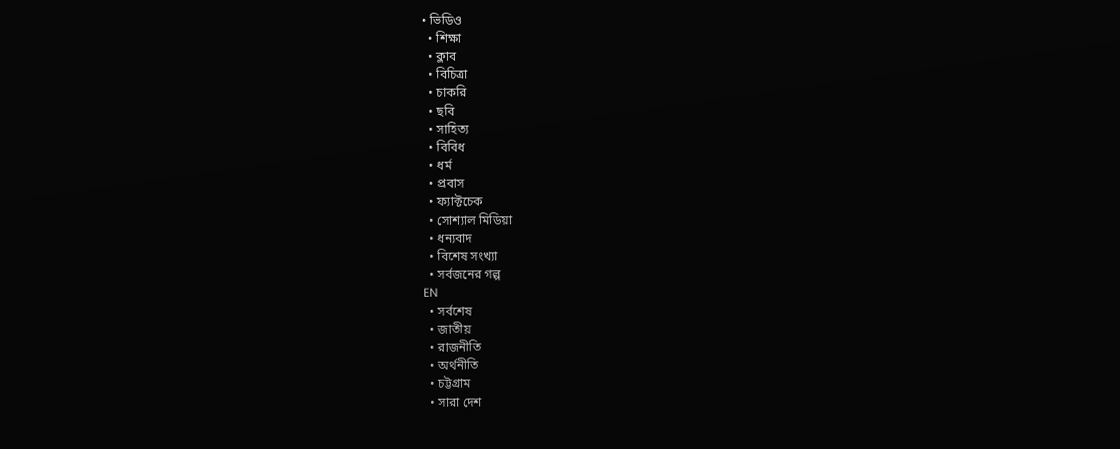• ভিডিও
  • শিক্ষা
  • ক্লাব
  • বিচিত্রা
  • চাকরি
  • ছবি
  • সাহিত্য
  • বিবিধ
  • ধর্ম
  • প্রবাস
  • ফ্যাক্টচেক
  • সোশ্যাল মিডিয়া
  • ধন্যবাদ
  • বিশেষ সংখ্যা
  • সর্বজনের গল্প
EN
  • সর্বশেষ
  • জাতীয়
  • রাজনীতি
  • অর্থনীতি
  • চট্টগ্রাম
  • সারা দেশ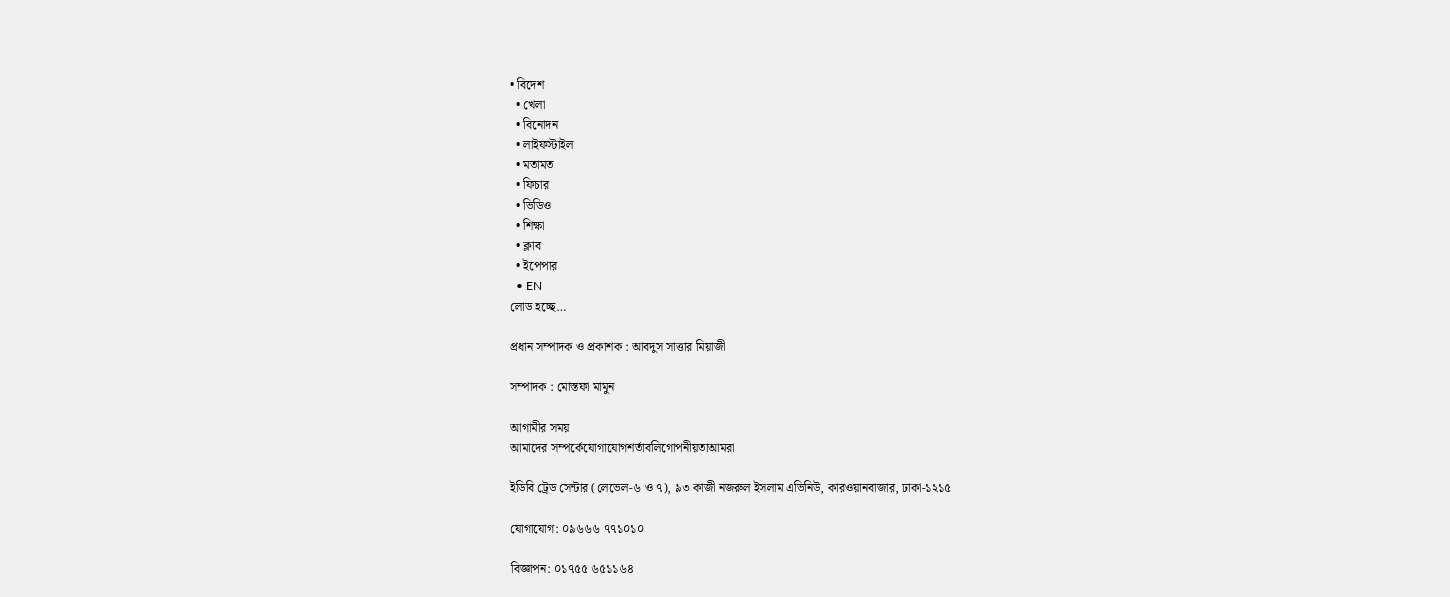• বিদেশ
  • খেলা
  • বিনোদন
  • লাইফস্টাইল
  • মতামত
  • ফিচার
  • ভিডিও
  • শিক্ষা
  • ক্লাব
  • ইপেপার
  • EN
লোড হচ্ছে…

প্রধান সম্পাদক ও প্রকাশক : আবদুস সাত্তার মিয়াজী

সম্পাদক : মোস্তফা মামুন

আগামীর সময়
আমাদের সম্পর্কেযোগাযোগশর্তাবলিগোপনীয়তাআমরা

ইডিবি ট্রেড সেন্টার (লেভেল-৬ ও ৭), ৯৩ কাজী নজরুল ইসলাম এভিনিউ, কারওয়ানবাজার, ঢাকা-১২১৫

যোগাযোগ: ০৯৬৬৬ ৭৭১০১০

বিজ্ঞাপন: ০১৭৫৫ ৬৫১১৬৪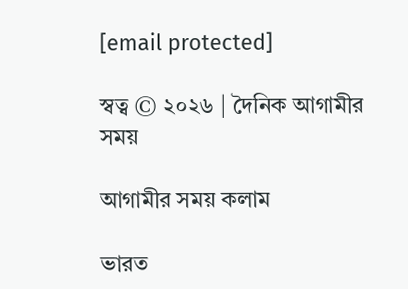[email protected]

স্বত্ব © ২০২৬ | দৈনিক আগামীর সময়

আগামীর সময় কলাম

ভারত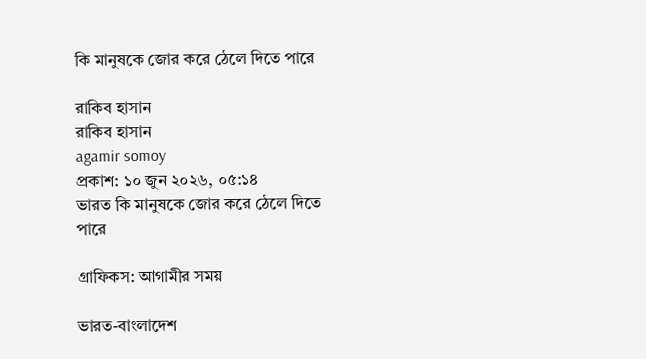কি মানুষকে জোর করে ঠেলে দিতে পারে

রাকিব হাসান
রাকিব হাসান
agamir somoy
প্রকাশ: ১০ জুন ২০২৬, ০৫:১৪
ভারত কি মানুষকে জোর করে ঠেলে দিতে পারে

গ্রাফিকস: আগামীর সময়

ভারত-বাংলাদেশ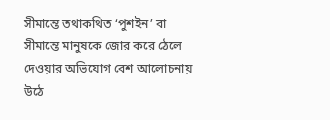সীমান্তে তথাকথিত ‘পুশইন’ বা সীমান্তে মানুষকে জোর করে ঠেলে দেওয়ার অভিযোগ বেশ আলোচনায় উঠে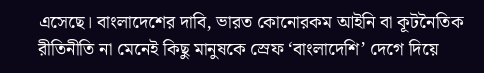এসেছে। বাংলাদেশের দাবি, ভারত কোনোরকম আইনি বা কূটনৈতিক রীতিনীতি না মেনেই কিছু মানুষকে স্রেফ ‘বাংলাদেশি’ দেগে দিয়ে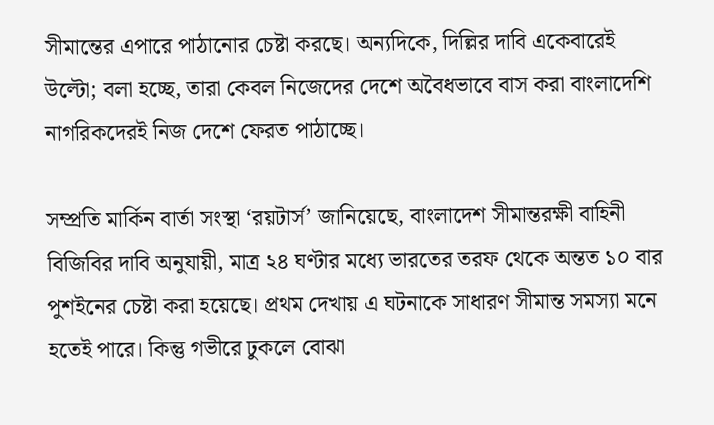সীমান্তের এপারে পাঠানোর চেষ্টা করছে। অন্যদিকে, দিল্লির দাবি একেবারেই উল্টো; বলা হচ্ছে, তারা কেবল নিজেদের দেশে অবৈধভাবে বাস করা বাংলাদেশি নাগরিকদেরই নিজ দেশে ফেরত পাঠাচ্ছে।

সম্প্রতি মার্কিন বার্তা সংস্থা ‘রয়টার্স’ জানিয়েছে, বাংলাদেশ সীমান্তরক্ষী বাহিনী বিজিবির দাবি অনুযায়ী, মাত্র ২৪ ঘণ্টার মধ্যে ভারতের তরফ থেকে অন্তত ১০ বার পুশইনের চেষ্টা করা হয়েছে। প্রথম দেখায় এ ঘটনাকে সাধারণ সীমান্ত সমস্যা মনে হতেই পারে। কিন্তু গভীরে ঢুকলে বোঝা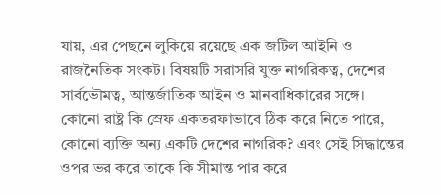যায়, এর পেছনে লুকিয়ে রয়েছে এক জটিল আইনি ও রাজনৈতিক সংকট। বিষয়টি সরাসরি যুক্ত নাগরিকত্ব, দেশের সার্বভৌমত্ব, আন্তর্জাতিক আইন ও মানবাধিকারের সঙ্গে। কোনো রাষ্ট্র কি স্রেফ একতরফাভাবে ঠিক করে নিতে পারে, কোনো ব্যক্তি অন্য একটি দেশের নাগরিক? এবং সেই সিদ্ধান্তের ওপর ভর করে তাকে কি সীমান্ত পার করে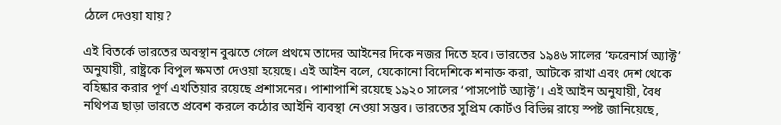ঠেলে দেওয়া যায়?

এই বিতর্কে ভারতের অবস্থান বুঝতে গেলে প্রথমে তাদের আইনের দিকে নজর দিতে হবে। ভারতের ১৯৪৬ সালের ‘ফরেনার্স অ্যাক্ট’ অনুযায়ী, রাষ্ট্রকে বিপুল ক্ষমতা দেওয়া হয়েছে। এই আইন বলে, যেকোনো বিদেশিকে শনাক্ত করা, আটকে রাখা এবং দেশ থেকে বহিষ্কার করার পূর্ণ এখতিয়ার রয়েছে প্রশাসনের। পাশাপাশি রয়েছে ১৯২০ সালের ‘পাসপোর্ট অ্যাক্ট’। এই আইন অনুযায়ী, বৈধ নথিপত্র ছাড়া ভারতে প্রবেশ করলে কঠোর আইনি ব্যবস্থা নেওয়া সম্ভব। ভারতের সুপ্রিম কোর্টও বিভিন্ন রায়ে স্পষ্ট জানিয়েছে,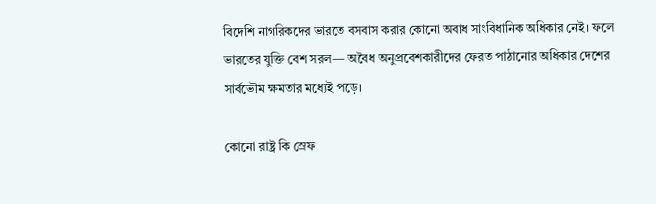বিদেশি নাগরিকদের ভারতে বসবাস করার কোনো অবাধ সাংবিধানিক অধিকার নেই। ফলে ভারতের যুক্তি বেশ সরল— অবৈধ অনুপ্রবেশকারীদের ফেরত পাঠানোর অধিকার দেশের সার্বভৌম ক্ষমতার মধ্যেই পড়ে।

কোনো রাষ্ট্র কি স্রেফ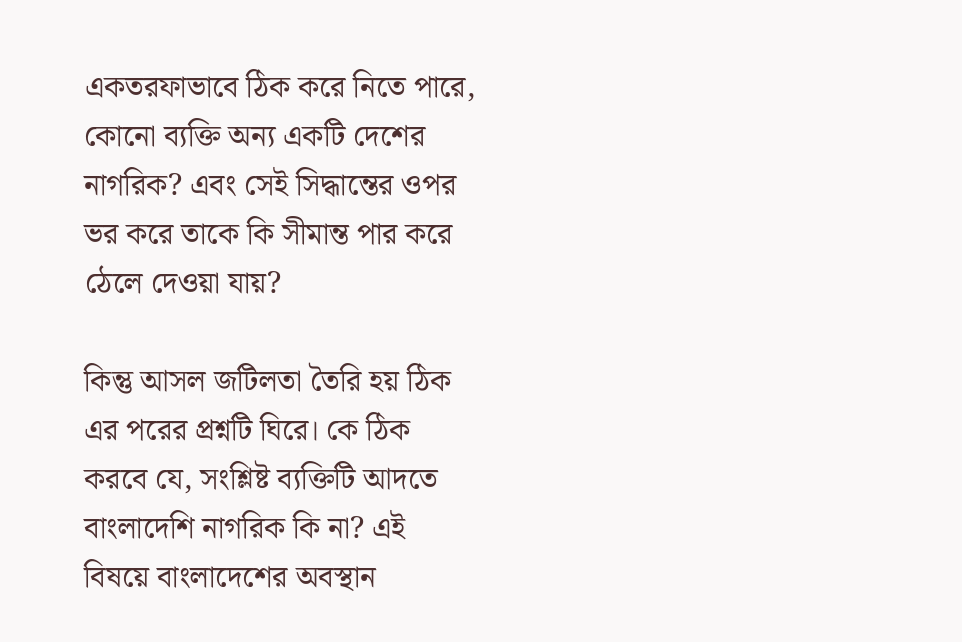একতরফাভাবে ঠিক করে নিতে পারে, কোনো ব্যক্তি অন্য একটি দেশের নাগরিক? এবং সেই সিদ্ধান্তের ওপর ভর করে তাকে কি সীমান্ত পার করে ঠেলে দেওয়া যায়?

কিন্তু আসল জটিলতা তৈরি হয় ঠিক এর পরের প্রশ্নটি ঘিরে। কে ঠিক করবে যে, সংশ্লিষ্ট ব্যক্তিটি আদতে বাংলাদেশি নাগরিক কি না? এই বিষয়ে বাংলাদেশের অবস্থান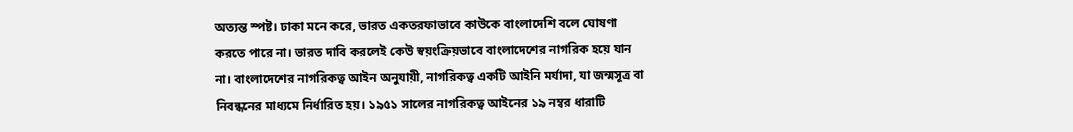অত্যন্ত স্পষ্ট। ঢাকা মনে করে, ভারত একতরফাভাবে কাউকে বাংলাদেশি বলে ঘোষণা করতে পারে না। ভারত দাবি করলেই কেউ স্বয়ংক্রিয়ভাবে বাংলাদেশের নাগরিক হয়ে যান না। বাংলাদেশের নাগরিকত্ব আইন অনুযায়ী, নাগরিকত্ব একটি আইনি মর্যাদা, যা জন্মসূত্র বা নিবন্ধনের মাধ্যমে নির্ধারিত হয়। ১৯৫১ সালের নাগরিকত্ব আইনের ১৯ নম্বর ধারাটি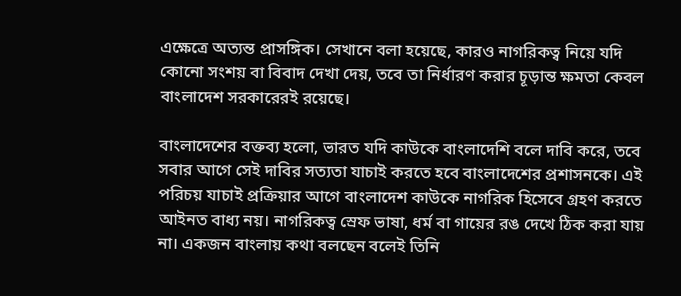এক্ষেত্রে অত্যন্ত প্রাসঙ্গিক। সেখানে বলা হয়েছে, কারও নাগরিকত্ব নিয়ে যদি কোনো সংশয় বা বিবাদ দেখা দেয়, তবে তা নির্ধারণ করার চূড়ান্ত ক্ষমতা কেবল বাংলাদেশ সরকারেরই রয়েছে।

বাংলাদেশের বক্তব্য হলো, ভারত যদি কাউকে বাংলাদেশি বলে দাবি করে, তবে সবার আগে সেই দাবির সত্যতা যাচাই করতে হবে বাংলাদেশের প্রশাসনকে। এই পরিচয় যাচাই প্রক্রিয়ার আগে বাংলাদেশ কাউকে নাগরিক হিসেবে গ্রহণ করতে আইনত বাধ্য নয়। নাগরিকত্ব স্রেফ ভাষা, ধর্ম বা গায়ের রঙ দেখে ঠিক করা যায় না। একজন বাংলায় কথা বলছেন বলেই তিনি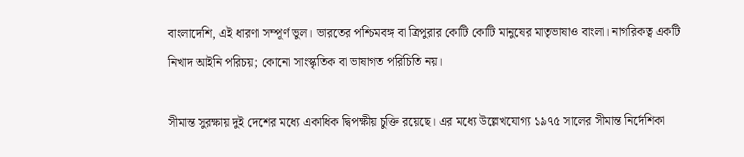বাংলাদেশি, এই ধারণা সম্পূর্ণ ভুল। ভারতের পশ্চিমবঙ্গ বা ত্রিপুরার কোটি কোটি মানুষের মাতৃভাষাও বাংলা। নাগরিকত্ব একটি নিখাদ আইনি পরিচয়; কোনো সাংস্কৃতিক বা ভাষাগত পরিচিতি নয়।

সীমান্ত সুরক্ষায় দুই দেশের মধ্যে একাধিক দ্বিপক্ষীয় চুক্তি রয়েছে। এর মধ্যে উল্লেখযোগ্য ১৯৭৫ সালের সীমান্ত নির্দেশিকা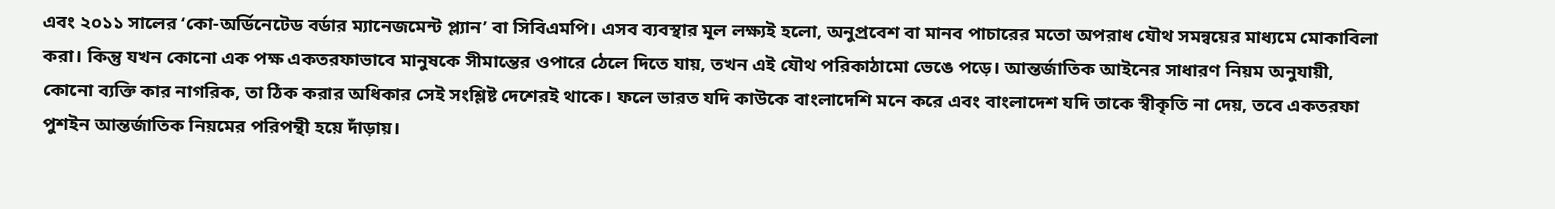এবং ২০১১ সালের ‘কো-অর্ডিনেটেড বর্ডার ম্যানেজমেন্ট প্ল্যান’ বা সিবিএমপি। এসব ব্যবস্থার মূল লক্ষ্যই হলো, অনুপ্রবেশ বা মানব পাচারের মতো অপরাধ যৌথ সমন্বয়ের মাধ্যমে মোকাবিলা করা। কিন্তু যখন কোনো এক পক্ষ একতরফাভাবে মানুষকে সীমান্তের ওপারে ঠেলে দিতে যায়, তখন এই যৌথ পরিকাঠামো ভেঙে পড়ে। আন্তর্জাতিক আইনের সাধারণ নিয়ম অনুযায়ী, কোনো ব্যক্তি কার নাগরিক, তা ঠিক করার অধিকার সেই সংশ্লিষ্ট দেশেরই থাকে। ফলে ভারত যদি কাউকে বাংলাদেশি মনে করে এবং বাংলাদেশ যদি তাকে স্বীকৃতি না দেয়, তবে একতরফা পুশইন আন্তর্জাতিক নিয়মের পরিপন্থী হয়ে দাঁড়ায়।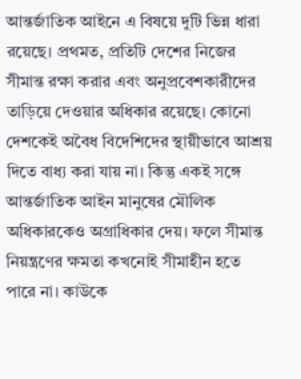আন্তর্জাতিক আইনে এ বিষয়ে দুটি ভিন্ন ধারা রয়েছে। প্রথমত, প্রতিটি দেশের নিজের সীমান্ত রক্ষা করার এবং অনুপ্রবেশকারীদের তাড়িয়ে দেওয়ার অধিকার রয়েছে। কোনো দেশকেই অবৈধ বিদেশিদের স্থায়ীভাবে আশ্রয় দিতে বাধ্য করা যায় না। কিন্তু একই সঙ্গে আন্তর্জাতিক আইন মানুষের মৌলিক অধিকারকেও অগ্রাধিকার দেয়। ফলে সীমান্ত নিয়ন্ত্রণের ক্ষমতা কখনোই সীমাহীন হতে পারে না। কাউকে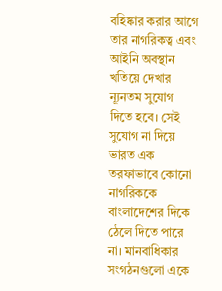বহিষ্কার করার আগে তার নাগরিকত্ব এবং আইনি অবস্থান খতিয়ে দেখার ন্যূনতম সুযোগ দিতে হবে। সেই সুযোগ না দিয়ে ভারত এক তরফাভাবে কোনো নাগরিককে বাংলাদেশের দিকে ঠেলে দিতে পারে না। মানবাধিকার সংগঠনগুলো একে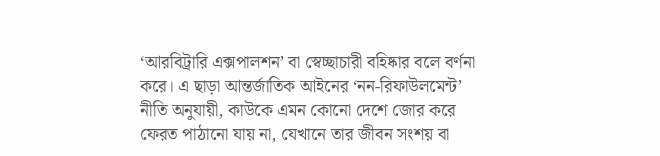‘আরবিট্রারি এক্সপালশন’ বা স্বেচ্ছাচারী বহিষ্কার বলে বর্ণনা করে। এ ছাড়া আন্তর্জাতিক আইনের ‘নন-রিফাউলমেন্ট’ নীতি অনুযায়ী, কাউকে এমন কোনো দেশে জোর করে ফেরত পাঠানো যায় না, যেখানে তার জীবন সংশয় বা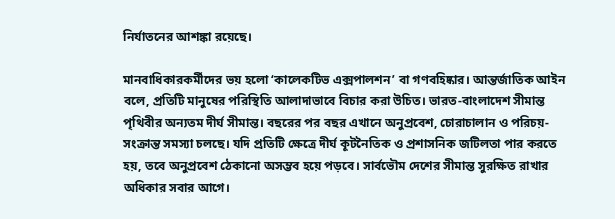নির্যাতনের আশঙ্কা রয়েছে।

মানবাধিকারকর্মীদের ভয় হলো ‘কালেকটিভ এক্সপালশন’ বা গণবহিষ্কার। আন্তর্জাতিক আইন বলে, প্রতিটি মানুষের পরিস্থিতি আলাদাভাবে বিচার করা উচিত। ভারত-বাংলাদেশ সীমান্ত পৃথিবীর অন্যতম দীর্ঘ সীমান্ত। বছরের পর বছর এখানে অনুপ্রবেশ, চোরাচালান ও পরিচয়-সংক্রান্ত সমস্যা চলছে। যদি প্রতিটি ক্ষেত্রে দীর্ঘ কূটনৈতিক ও প্রশাসনিক জটিলতা পার করতে হয়, তবে অনুপ্রবেশ ঠেকানো অসম্ভব হয়ে পড়বে। সার্বভৌম দেশের সীমান্ত সুরক্ষিত রাখার অধিকার সবার আগে।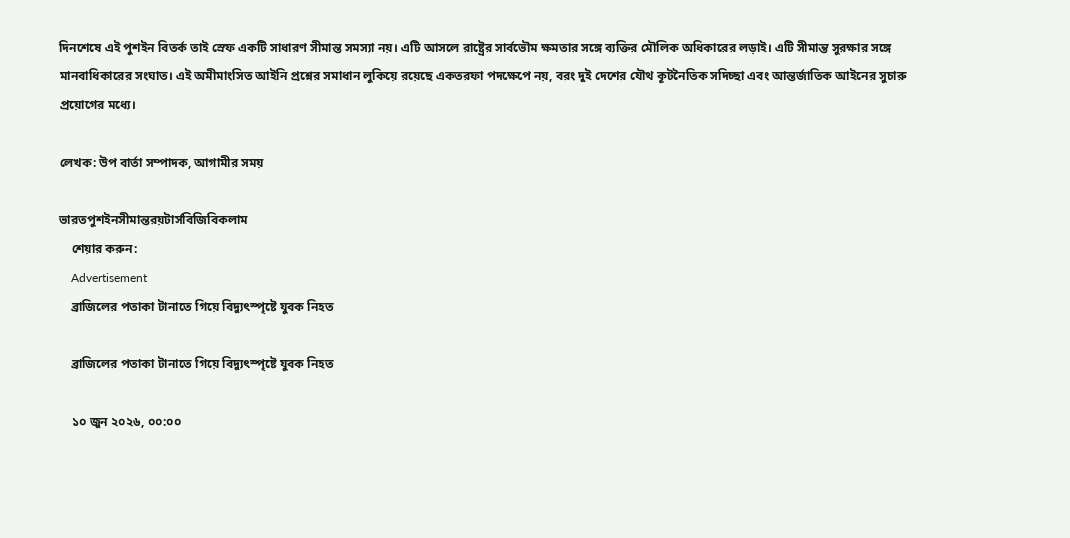দিনশেষে এই পুশইন বিতর্ক তাই স্রেফ একটি সাধারণ সীমান্ত সমস্যা নয়। এটি আসলে রাষ্ট্রের সার্বভৌম ক্ষমতার সঙ্গে ব্যক্তির মৌলিক অধিকারের লড়াই। এটি সীমান্ত সুরক্ষার সঙ্গে মানবাধিকারের সংঘাত। এই অমীমাংসিত আইনি প্রশ্নের সমাধান লুকিয়ে রয়েছে একতরফা পদক্ষেপে নয়, বরং দুই দেশের যৌথ কূটনৈতিক সদিচ্ছা এবং আন্তর্জাতিক আইনের সুচারু প্রয়োগের মধ্যে।

লেখক: উপ বার্তা সম্পাদক, আগামীর সময়

ভারতপুশইনসীমান্তরয়টার্সবিজিবিকলাম
    শেয়ার করুন:
    Advertisement
    ব্রাজিলের পতাকা টানাতে গিয়ে বিদ্যুৎস্পৃষ্টে যুবক নিহত

    ব্রাজিলের পতাকা টানাতে গিয়ে বিদ্যুৎস্পৃষ্টে যুবক নিহত

    ১০ জুন ২০২৬, ০০:০০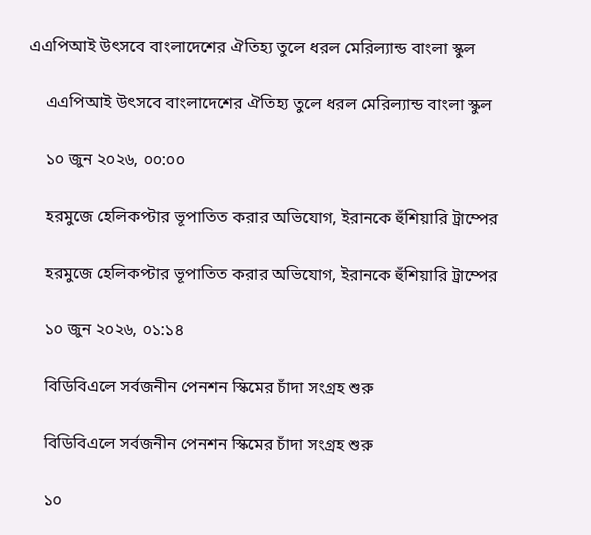এএপিআই উৎসবে বাংলাদেশের ঐতিহ্য তুলে ধরল মেরিল্যান্ড বাংলা স্কুল

    এএপিআই উৎসবে বাংলাদেশের ঐতিহ্য তুলে ধরল মেরিল্যান্ড বাংলা স্কুল

    ১০ জুন ২০২৬, ০০:০০

    হরমুজে হেলিকপ্টার ভূপাতিত করার অভিযোগ, ইরানকে হুঁশিয়ারি ট্রাম্পের

    হরমুজে হেলিকপ্টার ভূপাতিত করার অভিযোগ, ইরানকে হুঁশিয়ারি ট্রাম্পের

    ১০ জুন ২০২৬, ০১:১৪

    বিডিবিএলে সর্বজনীন পেনশন স্কিমের চাঁদা সংগ্রহ শুরু

    বিডিবিএলে সর্বজনীন পেনশন স্কিমের চাঁদা সংগ্রহ শুরু

    ১০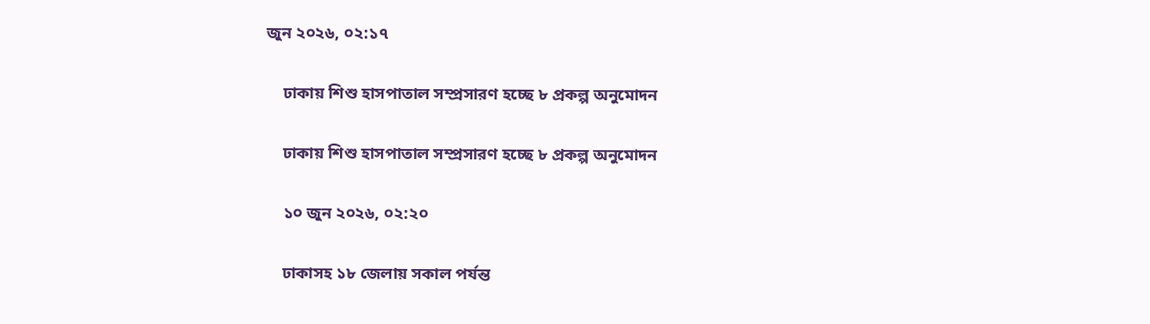জুন ২০২৬, ০২:১৭

    ঢাকায় শিশু হাসপাতাল সম্প্রসারণ হচ্ছে ৮ প্রকল্প অনুমোদন

    ঢাকায় শিশু হাসপাতাল সম্প্রসারণ হচ্ছে ৮ প্রকল্প অনুমোদন

    ১০ জুন ২০২৬, ০২:২০

    ঢাকাসহ ১৮ জেলায় সকাল পর্যন্ত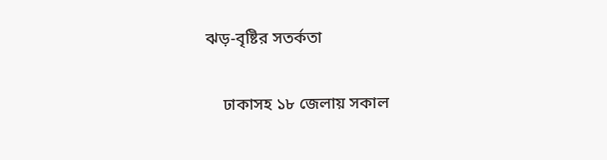ঝড়-বৃষ্টির সতর্কতা

    ঢাকাসহ ১৮ জেলায় সকাল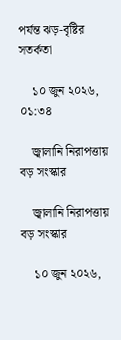পর্যন্ত ঝড়-বৃষ্টির সতর্কতা

    ১০ জুন ২০২৬, ০১:৩৪

    জ্বালানি নিরাপত্তায় বড় সংস্কার

    জ্বালানি নিরাপত্তায় বড় সংস্কার

    ১০ জুন ২০২৬,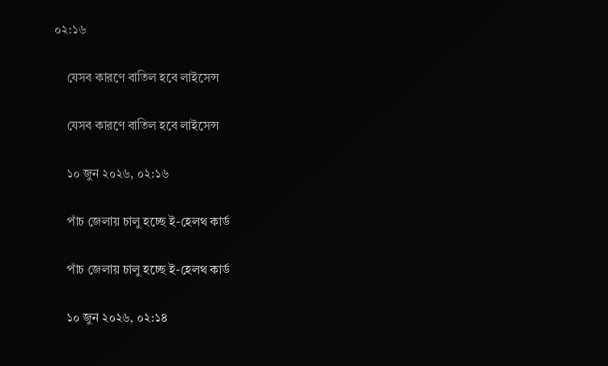০২:১৬

    যেসব কারণে বাতিল হবে লাইসেন্স

    যেসব কারণে বাতিল হবে লাইসেন্স

    ১০ জুন ২০২৬, ০২:১৬

    পাঁচ জেলায় চালু হচ্ছে ই-হেলথ কার্ড

    পাঁচ জেলায় চালু হচ্ছে ই-হেলথ কার্ড

    ১০ জুন ২০২৬, ০২:১৪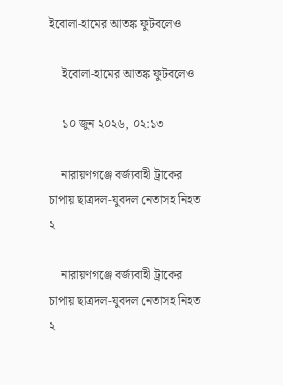ইবোলা-হামের আতঙ্ক ফুটবলেও

    ইবোলা-হামের আতঙ্ক ফুটবলেও

    ১০ জুন ২০২৬, ০২:১৩

    নারায়ণগঞ্জে বর্জ্যবাহী ট্রাকের চাপায় ছাত্রদল-যুবদল নেতাসহ নিহত ২

    নারায়ণগঞ্জে বর্জ্যবাহী ট্রাকের চাপায় ছাত্রদল-যুবদল নেতাসহ নিহত ২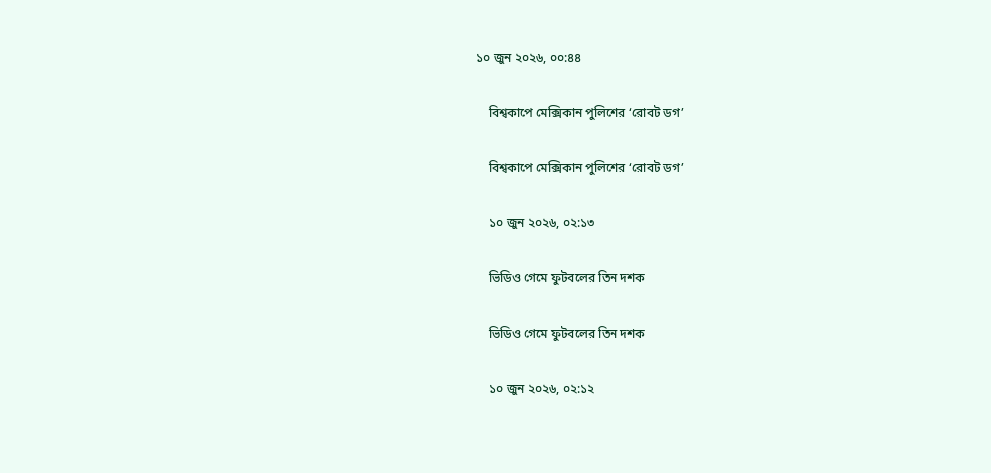১০ জুন ২০২৬, ০০:৪৪

    বিশ্বকাপে মেক্সিকান পুলিশের ‘রোবট ডগ’

    বিশ্বকাপে মেক্সিকান পুলিশের ‘রোবট ডগ’

    ১০ জুন ২০২৬, ০২:১৩

    ভিডিও গেমে ফুটবলের তিন দশক

    ভিডিও গেমে ফুটবলের তিন দশক

    ১০ জুন ২০২৬, ০২:১২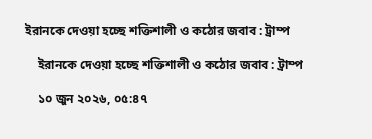ইরানকে দেওয়া হচ্ছে শক্তিশালী ও কঠোর জবাব : ট্রাম্প

    ইরানকে দেওয়া হচ্ছে শক্তিশালী ও কঠোর জবাব : ট্রাম্প

    ১০ জুন ২০২৬, ০৫:৪৭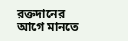রক্তদানের আগে মানতে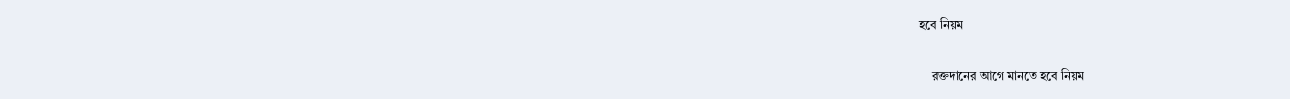হবে নিয়ম

    রক্তদানের আগে মানতে হবে নিয়ম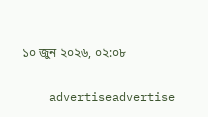১০ জুন ২০২৬, ০২:০৮

    advertiseadvertise